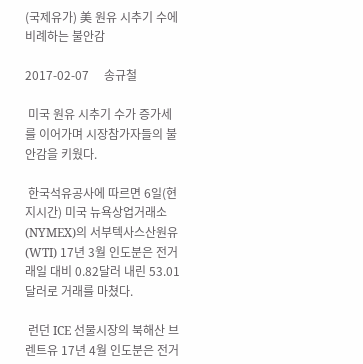(국제유가) 美 원유 시추기 수에 비례하는 불안감

2017-02-07     송규철

 미국 원유 시추기 수가 증가세를 이어가며 시장참가자들의 불안감을 키웠다.

 한국석유공사에 따르면 6일(현지시간) 미국 뉴욕상업거래소(NYMEX)의 서부텍사스산원유(WTI) 17년 3월 인도분은 전거래일 대비 0.82달러 내린 53.01달러로 거래를 마쳤다.

 런던 ICE 선물시장의 북해산 브렌트유 17년 4월 인도분은 전거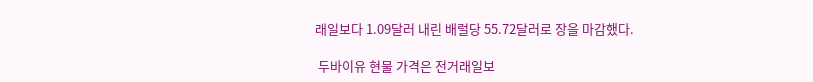래일보다 1.09달러 내린 배럴당 55.72달러로 장을 마감했다.

 두바이유 현물 가격은 전거래일보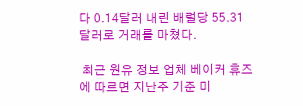다 0.14달러 내린 배럴당 55.31달러로 거래를 마쳤다.

 최근 원유 정보 업체 베이커 휴즈에 따르면 지난주 기준 미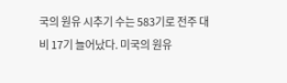국의 원유 시추기 수는 583기로 전주 대비 17기 늘어났다. 미국의 원유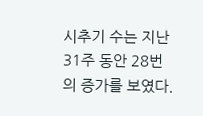시추기 수는 지난 31주 동안 28번의 증가를 보였다.